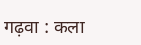गढ़वा : कला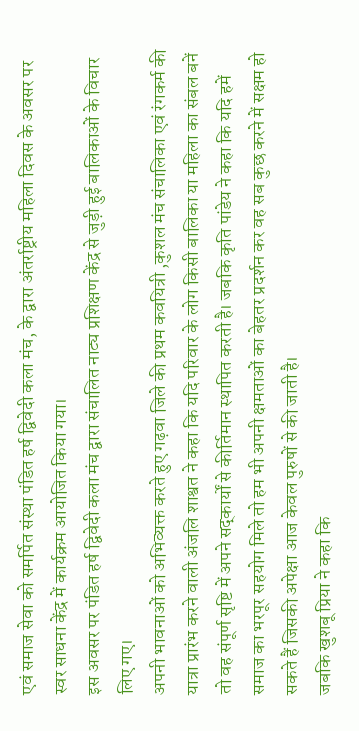एवं समाज सेवा को समर्पित संस्था पंडित हर्ष द्विवेदी कला मंच, के द्वारा अंतर्राष्ट्रीय महिला दिवस के अवसर पर स्वर साधना केंद्र में कार्यक्रम आयोजित किया गया।
इस अवसर पर पंडित हर्ष द्विवेदी कला मंच द्वारा संचालित नाट्य प्रशिक्षण केंद्र से जुड़ी हुई बालिकाओं के विचार लिए गए।
अपनी भावनाओं को अभिव्यक्त करते हुए गढ़वा जिले की प्रथम कवयित्री ,कुशल मंच संचालिका एवं रंगकर्म की यात्रा प्रारंभ करने वाली अंजलि शाश्वत ने कहा कि यदि परिवार के लोग किसी बालिका या महिला का संबल बनें तो वह संपूर्ण सृष्टि में अपने सद्कार्यों से कीर्तिमान स्थापित करती है। जबकि कृति पांडेय ने कहा कि यदि हमें समाज का भरपूर सहयोग मिले तो हम भी अपनी क्षमताओं का बेहतर प्रदर्शन कर वह सब कुछ करने में सक्षम हो सकते हैं जिसकी अपेक्षा आज केवल पुरुषों से की जाती है।
जबकि खुशबू प्रिया ने कहा कि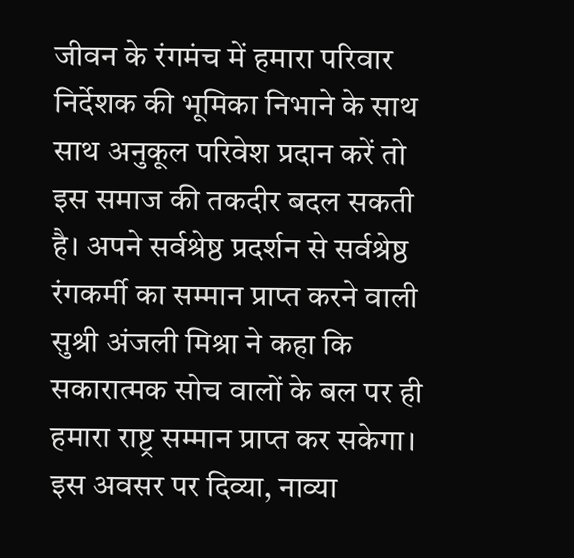जीवन के रंगमंच में हमारा परिवार निर्देशक की भूमिका निभाने के साथ साथ अनुकूल परिवेश प्रदान करें तो इस समाज की तकदीर बदल सकती है। अपने सर्वश्रेष्ठ प्रदर्शन से सर्वश्रेष्ठ रंगकर्मी का सम्मान प्राप्त करने वाली सुश्री अंजली मिश्रा ने कहा कि सकारात्मक सोच वालों के बल पर ही हमारा राष्ट्र सम्मान प्राप्त कर सकेगा।
इस अवसर पर दिव्या, नाव्या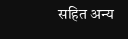सहित अन्य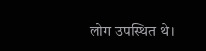लोग उपस्थित थे।